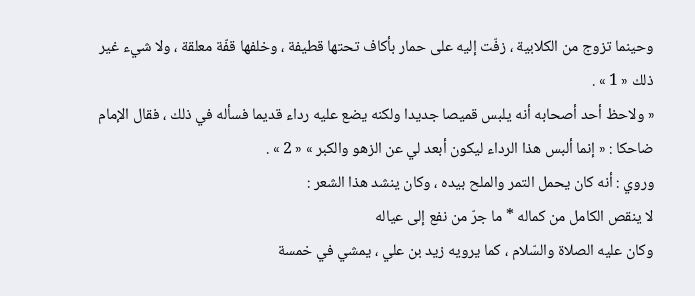وحينما تزوج من الكلابية ، زفّت إليه على حمار بأكاف تحتها قطيفة ، وخلفها قفّة معلقة ، ولا شيء غير ذلك « 1 » .
« ولاحظ أحد أصحابه أنه يلبس قميصا جديدا ولكنه يضع عليه رداء قديما فسأله في ذلك ، فقال الإمام ضاحكا : « إنما ألبس هذا الرداء ليكون أبعد لي عن الزهو والكبر » « 2 » .
وروي : أنه كان يحمل التمر والملح بيده ، وكان ينشد هذا الشعر :
لا ينقص الكامل من كماله * ما جرّ من نفع إلى عياله
وكان عليه الصلاة والسّلام ، كما يرويه زيد بن علي ، يمشي في خمسة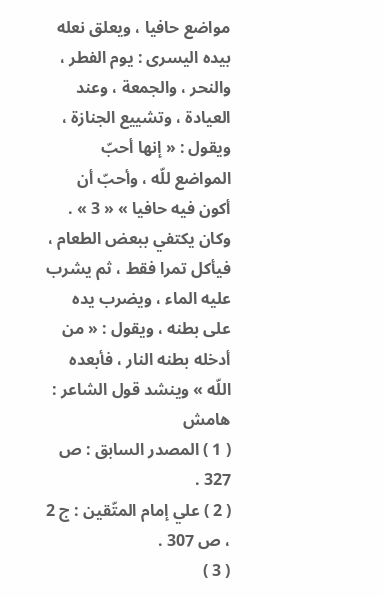مواضع حافيا ، ويعلق نعله بيده اليسرى : يوم الفطر ، والنحر ، والجمعة ، وعند العيادة ، وتشييع الجنازة ، ويقول : « إنها أحبّ المواضع للّه ، وأحبّ أن أكون فيه حافيا » « 3 » .
وكان يكتفي ببعض الطعام ، فيأكل تمرا فقط ، ثم يشرب عليه الماء ، ويضرب يده على بطنه ، ويقول : « من أدخله بطنه النار ، فأبعده اللّه » وينشد قول الشاعر :
هامش
( 1 ) المصدر السابق : ص 327 .
( 2 ) علي إمام المتّقين : ج 2 ، ص 307 .
( 3 )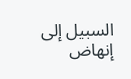السبيل إلى إنهاض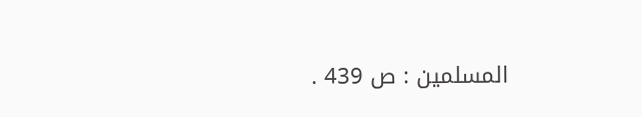المسلمين : ص 439 .